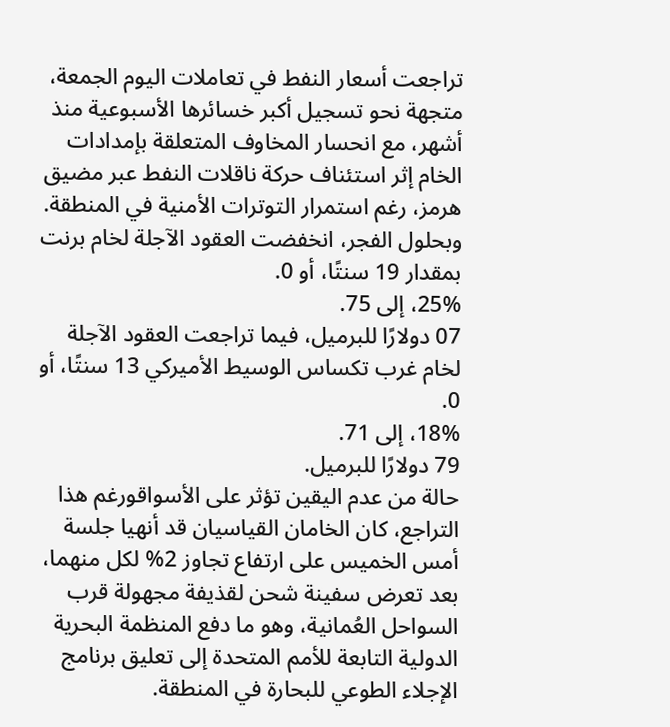تراجعت أسعار النفط في تعاملات اليوم الجمعة، متجهة نحو تسجيل أكبر خسائرها الأسبوعية منذ أشهر، مع انحسار المخاوف المتعلقة بإمدادات الخام إثر استئناف حركة ناقلات النفط عبر مضيق هرمز، رغم استمرار التوترات الأمنية في المنطقة.
وبحلول الفجر، انخفضت العقود الآجلة لخام برنت بمقدار 19 سنتًا، أو 0.
25%، إلى 75.
07 دولارًا للبرميل، فيما تراجعت العقود الآجلة لخام غرب تكساس الوسيط الأميركي 13 سنتًا، أو 0.
18%، إلى 71.
79 دولارًا للبرميل.
حالة من عدم اليقين تؤثر على الأسواقورغم هذا التراجع، كان الخامان القياسيان قد أنهيا جلسة أمس الخميس على ارتفاع تجاوز 2% لكل منهما، بعد تعرض سفينة شحن لقذيفة مجهولة قرب السواحل العُمانية، وهو ما دفع المنظمة البحرية الدولية التابعة للأمم المتحدة إلى تعليق برنامج الإجلاء الطوعي للبحارة في المنطقة.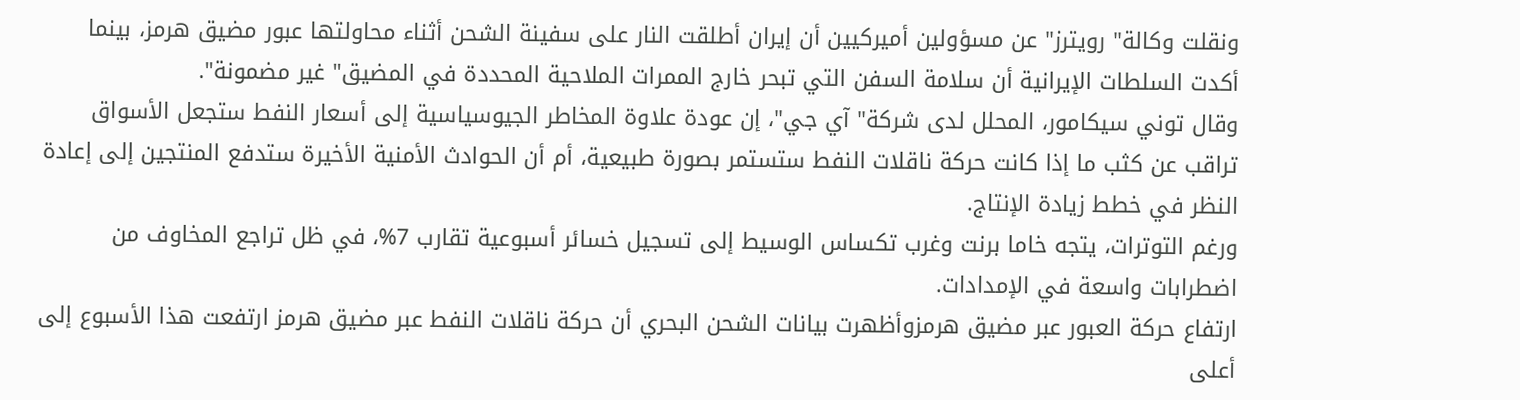ونقلت وكالة" رويترز" عن مسؤولين أميركيين أن إيران أطلقت النار على سفينة الشحن أثناء محاولتها عبور مضيق هرمز، بينما أكدت السلطات الإيرانية أن سلامة السفن التي تبحر خارج الممرات الملاحية المحددة في المضيق" غير مضمونة".
وقال توني سيكامور، المحلل لدى شركة" آي جي"، إن عودة علاوة المخاطر الجيوسياسية إلى أسعار النفط ستجعل الأسواق تراقب عن كثب ما إذا كانت حركة ناقلات النفط ستستمر بصورة طبيعية، أم أن الحوادث الأمنية الأخيرة ستدفع المنتجين إلى إعادة النظر في خطط زيادة الإنتاج.
ورغم التوترات، يتجه خاما برنت وغرب تكساس الوسيط إلى تسجيل خسائر أسبوعية تقارب 7%، في ظل تراجع المخاوف من اضطرابات واسعة في الإمدادات.
ارتفاع حركة العبور عبر مضيق هرمزوأظهرت بيانات الشحن البحري أن حركة ناقلات النفط عبر مضيق هرمز ارتفعت هذا الأسبوع إلى أعلى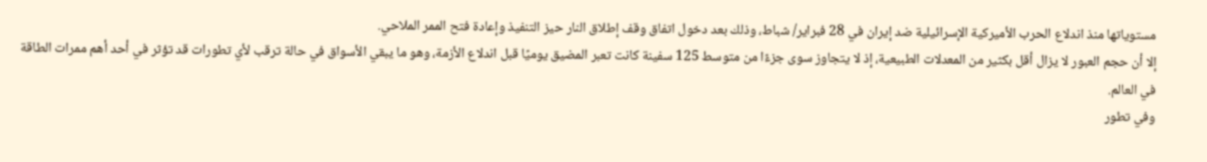مستوياتها منذ اندلاع الحرب الأميركية الإسرائيلية ضد إيران في 28 فبراير/ شباط، وذلك بعد دخول اتفاق وقف إطلاق النار حيز التنفيذ وإعادة فتح الممر الملاحي.
إلا أن حجم العبور لا يزال أقل بكثير من المعدلات الطبيعية، إذ لا يتجاوز سوى جزءًا من متوسط 125 سفينة كانت تعبر المضيق يوميًا قبل اندلاع الأزمة، وهو ما يبقي الأسواق في حالة ترقب لأي تطورات قد تؤثر في أحد أهم ممرات الطاقة في العالم.
وفي تطور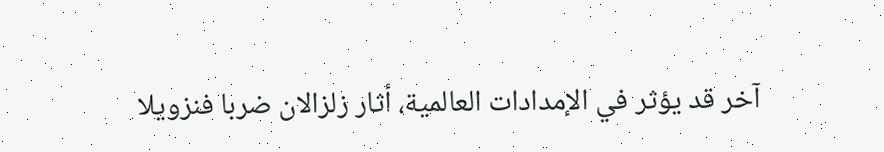آخر قد يؤثر في الإمدادات العالمية، أثار زلزالان ضربا فنزويلا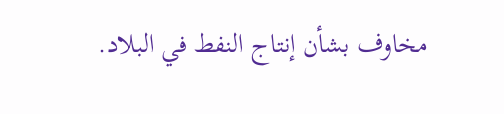مخاوف بشأن إنتاج النفط في البلاد.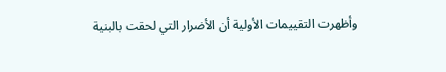وأظهرت التقييمات الأولية أن الأضرار التي لحقت بالبنية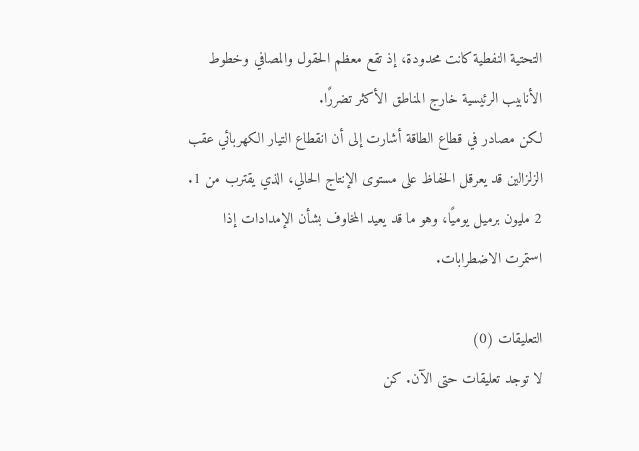التحتية النفطية كانت محدودة، إذ تقع معظم الحقول والمصافي وخطوط الأنابيب الرئيسية خارج المناطق الأكثر تضررًا.
لكن مصادر في قطاع الطاقة أشارت إلى أن انقطاع التيار الكهربائي عقب الزلزالين قد يعرقل الحفاظ على مستوى الإنتاج الحالي، الذي يقترب من 1.
2 مليون برميل يوميًا، وهو ما قد يعيد المخاوف بشأن الإمدادات إذا استمرت الاضطرابات.

التعليقات (0)
لا توجد تعليقات حتى الآن. كن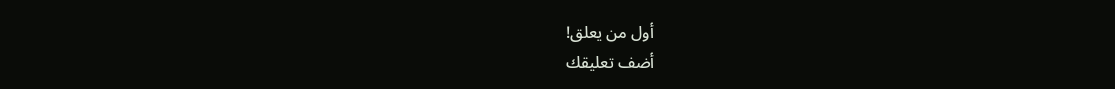أول من يعلق!
أضف تعليقك